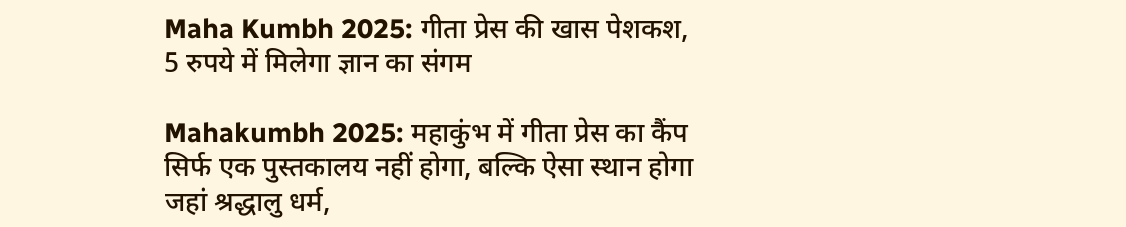Maha Kumbh 2025: गीता प्रेस की खास पेशकश, 5 रुपये में मिलेगा ज्ञान का संगम

Mahakumbh 2025: महाकुंभ में गीता प्रेस का कैंप सिर्फ एक पुस्तकालय नहीं होगा, बल्कि ऐसा स्थान होगा जहां श्रद्धालु धर्म,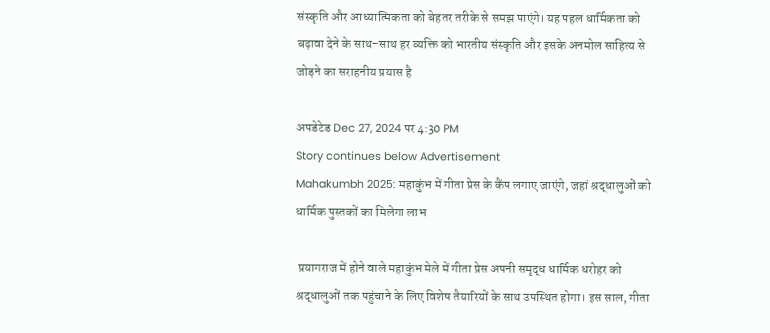संस्कृति और आध्यात्मिकता को बेहतर तरीके से समझ पाएंगे। यह पहल धार्मिकता को बढ़ावा देने के साथ-साथ हर व्यक्ति को भारतीय संस्कृति और इसके अनमोल साहित्य से जोड़ने का सराहनीय प्रयास है

अपडेटेड Dec 27, 2024 पर 4:30 PM
Story continues below Advertisement
Mahakumbh 2025: महाकुंभ में गीता प्रेस के कैंप लगाए जाएंगे, जहां श्रद्धालुओं को धार्मिक पुस्तकों का मिलेगा लाभ

 प्रयागराज में होने वाले महाकुंभ मेले में गीता प्रेस अपनी समृद्ध धार्मिक धरोहर को श्रद्धालुओं तक पहुंचाने के लिए विशेष तैयारियों के साथ उपस्थित होगा। इस साल, गीता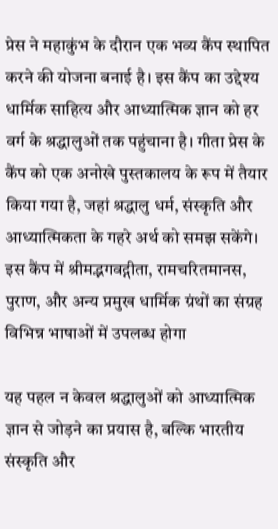प्रेस ने महाकुंभ के दौरान एक भव्य कैंप स्थापित करने की योजना बनाई है। इस कैंप का उद्देश्य धार्मिक साहित्य और आध्यात्मिक ज्ञान को हर वर्ग के श्रद्धालुओं तक पहुंचाना है। गीता प्रेस के कैंप को एक अनोखे पुस्तकालय के रूप में तैयार किया गया है, जहां श्रद्धालु धर्म, संस्कृति और आध्यात्मिकता के गहरे अर्थ को समझ सकेंगे। इस कैंप में श्रीमद्भगवद्गीता, रामचरितमानस, पुराण, और अन्य प्रमुख धार्मिक ग्रंथों का संग्रह विभिन्न भाषाओं में उपलब्ध होगा

यह पहल न केवल श्रद्धालुओं को आध्यात्मिक ज्ञान से जोड़ने का प्रयास है, बल्कि भारतीय संस्कृति और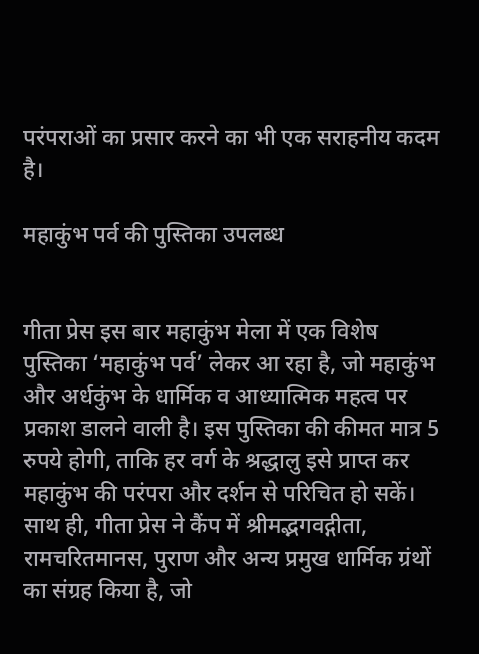परंपराओं का प्रसार करने का भी एक सराहनीय कदम है।

महाकुंभ पर्व की पुस्तिका उपलब्ध


गीता प्रेस इस बार महाकुंभ मेला में एक विशेष पुस्तिका ‘महाकुंभ पर्व’ लेकर आ रहा है, जो महाकुंभ और अर्धकुंभ के धार्मिक व आध्यात्मिक महत्व पर प्रकाश डालने वाली है। इस पुस्तिका की कीमत मात्र 5 रुपये होगी, ताकि हर वर्ग के श्रद्धालु इसे प्राप्त कर महाकुंभ की परंपरा और दर्शन से परिचित हो सकें। साथ ही, गीता प्रेस ने कैंप में श्रीमद्भगवद्गीता, रामचरितमानस, पुराण और अन्य प्रमुख धार्मिक ग्रंथों का संग्रह किया है, जो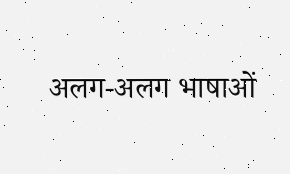अलग-अलग भाषाओं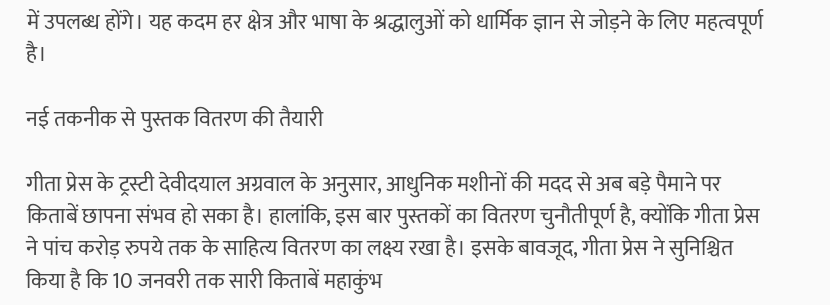में उपलब्ध होंगे। यह कदम हर क्षेत्र और भाषा के श्रद्धालुओं को धार्मिक ज्ञान से जोड़ने के लिए महत्वपूर्ण है।

नई तकनीक से पुस्तक वितरण की तैयारी

गीता प्रेस के ट्रस्टी देवीदयाल अग्रवाल के अनुसार, आधुनिक मशीनों की मदद से अब बड़े पैमाने पर किताबें छापना संभव हो सका है। हालांकि, इस बार पुस्तकों का वितरण चुनौतीपूर्ण है, क्योंकि गीता प्रेस ने पांच करोड़ रुपये तक के साहित्य वितरण का लक्ष्य रखा है। इसके बावजूद, गीता प्रेस ने सुनिश्चित किया है कि 10 जनवरी तक सारी किताबें महाकुंभ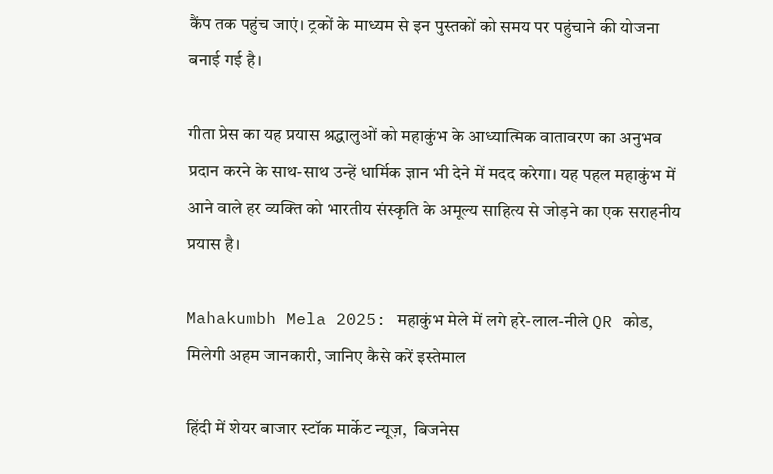कैंप तक पहुंच जाएं। ट्रकों के माध्यम से इन पुस्तकों को समय पर पहुंचाने की योजना बनाई गई है।

गीता प्रेस का यह प्रयास श्रद्धालुओं को महाकुंभ के आध्यात्मिक वातावरण का अनुभव प्रदान करने के साथ-साथ उन्हें धार्मिक ज्ञान भी देने में मदद करेगा। यह पहल महाकुंभ में आने वाले हर व्यक्ति को भारतीय संस्कृति के अमूल्य साहित्य से जोड़ने का एक सराहनीय प्रयास है।

Mahakumbh Mela 2025: महाकुंभ मेले में लगे हरे-लाल-नीले QR कोड, मिलेगी अहम जानकारी, जानिए कैसे करें इस्तेमाल

हिंदी में शेयर बाजार स्टॉक मार्केट न्यूज़,  बिजनेस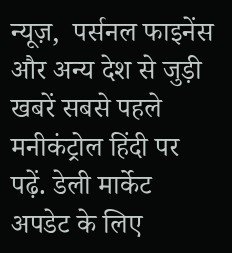न्यूज़,  पर्सनल फाइनेंस और अन्य देश से जुड़ी खबरें सबसे पहले मनीकंट्रोल हिंदी पर पढ़ें. डेली मार्केट अपडेट के लिए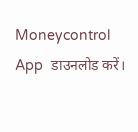Moneycontrol App  डाउनलोड करें।